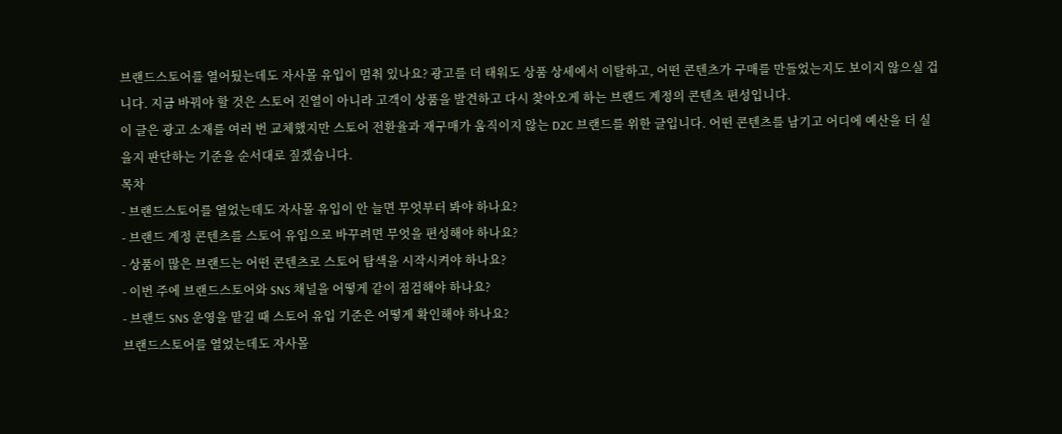브랜드스토어를 열어뒀는데도 자사몰 유입이 멈춰 있나요? 광고를 더 태워도 상품 상세에서 이탈하고, 어떤 콘텐츠가 구매를 만들었는지도 보이지 않으실 겁니다. 지금 바꿔야 할 것은 스토어 진열이 아니라 고객이 상품을 발견하고 다시 찾아오게 하는 브랜드 계정의 콘텐츠 편성입니다.
이 글은 광고 소재를 여러 번 교체했지만 스토어 전환율과 재구매가 움직이지 않는 D2C 브랜드를 위한 글입니다. 어떤 콘텐츠를 남기고 어디에 예산을 더 실을지 판단하는 기준을 순서대로 짚겠습니다.
목차
- 브랜드스토어를 열었는데도 자사몰 유입이 안 늘면 무엇부터 봐야 하나요?
- 브랜드 계정 콘텐츠를 스토어 유입으로 바꾸려면 무엇을 편성해야 하나요?
- 상품이 많은 브랜드는 어떤 콘텐츠로 스토어 탐색을 시작시켜야 하나요?
- 이번 주에 브랜드스토어와 SNS 채널을 어떻게 같이 점검해야 하나요?
- 브랜드 SNS 운영을 맡길 때 스토어 유입 기준은 어떻게 확인해야 하나요?
브랜드스토어를 열었는데도 자사몰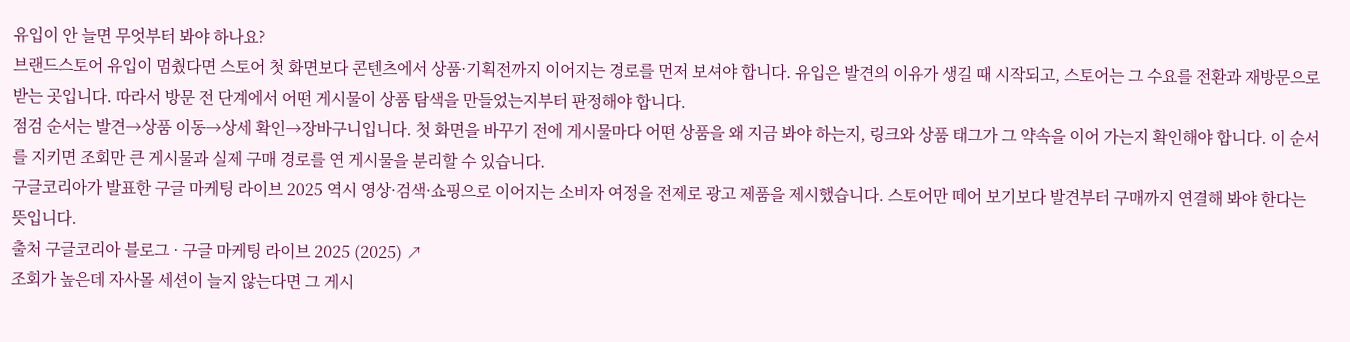유입이 안 늘면 무엇부터 봐야 하나요?
브랜드스토어 유입이 멈췄다면 스토어 첫 화면보다 콘텐츠에서 상품·기획전까지 이어지는 경로를 먼저 보셔야 합니다. 유입은 발견의 이유가 생길 때 시작되고, 스토어는 그 수요를 전환과 재방문으로 받는 곳입니다. 따라서 방문 전 단계에서 어떤 게시물이 상품 탐색을 만들었는지부터 판정해야 합니다.
점검 순서는 발견→상품 이동→상세 확인→장바구니입니다. 첫 화면을 바꾸기 전에 게시물마다 어떤 상품을 왜 지금 봐야 하는지, 링크와 상품 태그가 그 약속을 이어 가는지 확인해야 합니다. 이 순서를 지키면 조회만 큰 게시물과 실제 구매 경로를 연 게시물을 분리할 수 있습니다.
구글코리아가 발표한 구글 마케팅 라이브 2025 역시 영상·검색·쇼핑으로 이어지는 소비자 여정을 전제로 광고 제품을 제시했습니다. 스토어만 떼어 보기보다 발견부터 구매까지 연결해 봐야 한다는 뜻입니다.
출처 구글코리아 블로그 · 구글 마케팅 라이브 2025 (2025) ↗
조회가 높은데 자사몰 세션이 늘지 않는다면 그 게시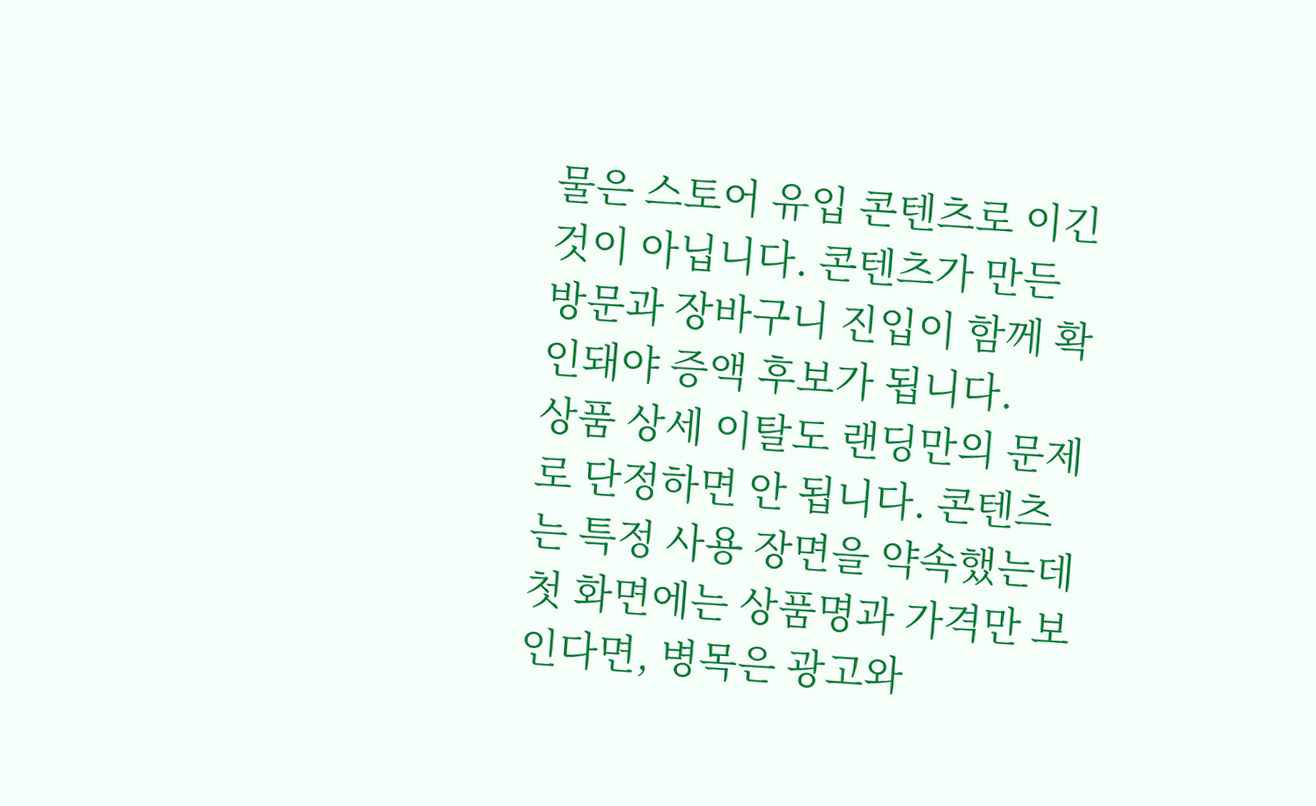물은 스토어 유입 콘텐츠로 이긴 것이 아닙니다. 콘텐츠가 만든 방문과 장바구니 진입이 함께 확인돼야 증액 후보가 됩니다.
상품 상세 이탈도 랜딩만의 문제로 단정하면 안 됩니다. 콘텐츠는 특정 사용 장면을 약속했는데 첫 화면에는 상품명과 가격만 보인다면, 병목은 광고와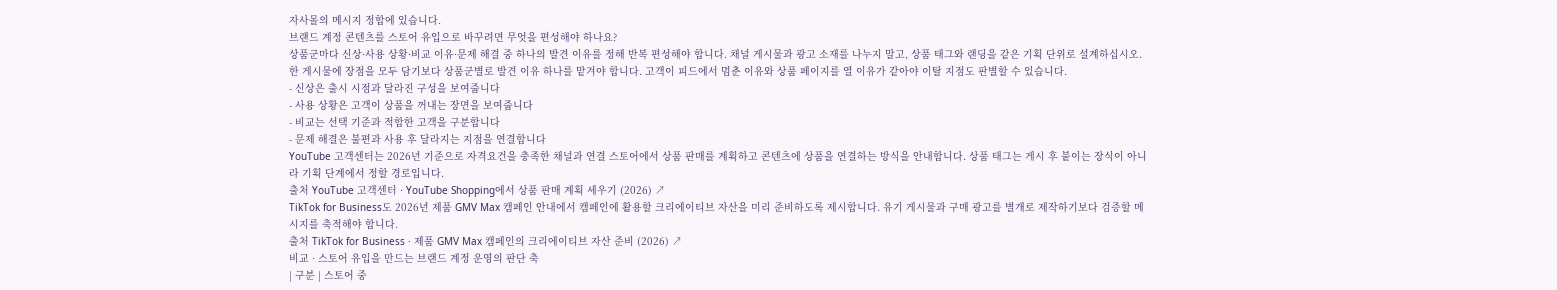자사몰의 메시지 정합에 있습니다.
브랜드 계정 콘텐츠를 스토어 유입으로 바꾸려면 무엇을 편성해야 하나요?
상품군마다 신상·사용 상황·비교 이유·문제 해결 중 하나의 발견 이유를 정해 반복 편성해야 합니다. 채널 게시물과 광고 소재를 나누지 말고, 상품 태그와 랜딩을 같은 기획 단위로 설계하십시오.
한 게시물에 장점을 모두 담기보다 상품군별로 발견 이유 하나를 맡겨야 합니다. 고객이 피드에서 멈춘 이유와 상품 페이지를 열 이유가 같아야 이탈 지점도 판별할 수 있습니다.
- 신상은 출시 시점과 달라진 구성을 보여줍니다
- 사용 상황은 고객이 상품을 꺼내는 장면을 보여줍니다
- 비교는 선택 기준과 적합한 고객을 구분합니다
- 문제 해결은 불편과 사용 후 달라지는 지점을 연결합니다
YouTube 고객센터는 2026년 기준으로 자격요건을 충족한 채널과 연결 스토어에서 상품 판매를 계획하고 콘텐츠에 상품을 연결하는 방식을 안내합니다. 상품 태그는 게시 후 붙이는 장식이 아니라 기획 단계에서 정할 경로입니다.
출처 YouTube 고객센터 · YouTube Shopping에서 상품 판매 계획 세우기 (2026) ↗
TikTok for Business도 2026년 제품 GMV Max 캠페인 안내에서 캠페인에 활용할 크리에이티브 자산을 미리 준비하도록 제시합니다. 유기 게시물과 구매 광고를 별개로 제작하기보다 검증할 메시지를 축적해야 합니다.
출처 TikTok for Business · 제품 GMV Max 캠페인의 크리에이티브 자산 준비 (2026) ↗
비교 · 스토어 유입을 만드는 브랜드 계정 운영의 판단 축
| 구분 | 스토어 중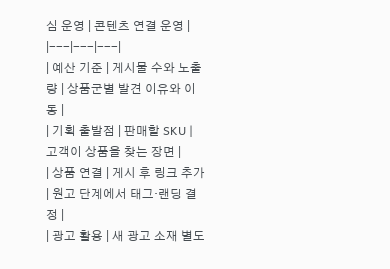심 운영 | 콘텐츠 연결 운영 |
|---|---|---|
| 예산 기준 | 게시물 수와 노출량 | 상품군별 발견 이유와 이동 |
| 기획 출발점 | 판매할 SKU | 고객이 상품을 찾는 장면 |
| 상품 연결 | 게시 후 링크 추가 | 원고 단계에서 태그·랜딩 결정 |
| 광고 활용 | 새 광고 소재 별도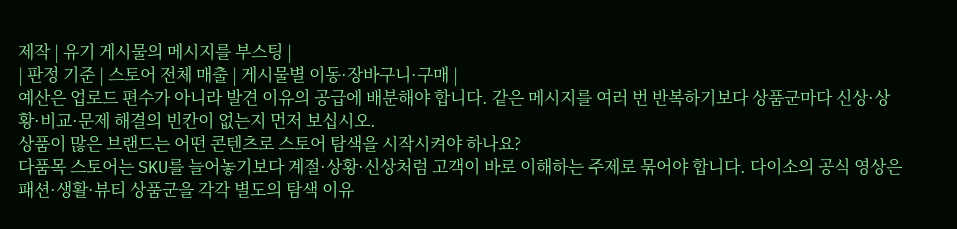제작 | 유기 게시물의 메시지를 부스팅 |
| 판정 기준 | 스토어 전체 매출 | 게시물별 이동·장바구니·구매 |
예산은 업로드 편수가 아니라 발견 이유의 공급에 배분해야 합니다. 같은 메시지를 여러 번 반복하기보다 상품군마다 신상·상황·비교·문제 해결의 빈칸이 없는지 먼저 보십시오.
상품이 많은 브랜드는 어떤 콘텐츠로 스토어 탐색을 시작시켜야 하나요?
다품목 스토어는 SKU를 늘어놓기보다 계절·상황·신상처럼 고객이 바로 이해하는 주제로 묶어야 합니다. 다이소의 공식 영상은 패션·생활·뷰티 상품군을 각각 별도의 탐색 이유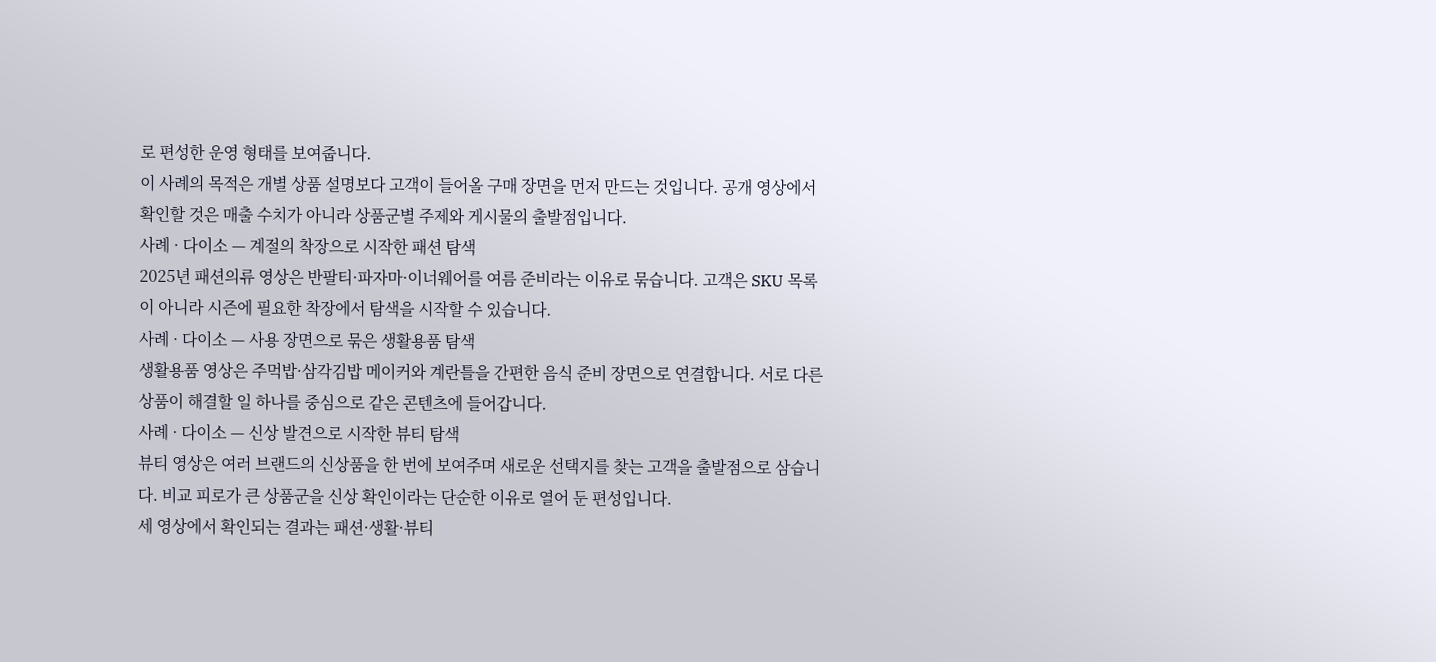로 편성한 운영 형태를 보여줍니다.
이 사례의 목적은 개별 상품 설명보다 고객이 들어올 구매 장면을 먼저 만드는 것입니다. 공개 영상에서 확인할 것은 매출 수치가 아니라 상품군별 주제와 게시물의 출발점입니다.
사례 · 다이소 — 계절의 착장으로 시작한 패션 탐색
2025년 패션의류 영상은 반팔티·파자마·이너웨어를 여름 준비라는 이유로 묶습니다. 고객은 SKU 목록이 아니라 시즌에 필요한 착장에서 탐색을 시작할 수 있습니다.
사례 · 다이소 — 사용 장면으로 묶은 생활용품 탐색
생활용품 영상은 주먹밥·삼각김밥 메이커와 계란틀을 간편한 음식 준비 장면으로 연결합니다. 서로 다른 상품이 해결할 일 하나를 중심으로 같은 콘텐츠에 들어갑니다.
사례 · 다이소 — 신상 발견으로 시작한 뷰티 탐색
뷰티 영상은 여러 브랜드의 신상품을 한 번에 보여주며 새로운 선택지를 찾는 고객을 출발점으로 삼습니다. 비교 피로가 큰 상품군을 신상 확인이라는 단순한 이유로 열어 둔 편성입니다.
세 영상에서 확인되는 결과는 패션·생활·뷰티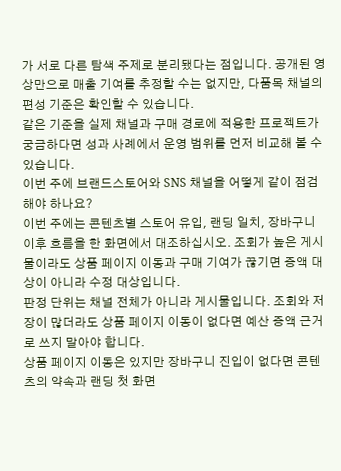가 서로 다른 탐색 주제로 분리됐다는 점입니다. 공개된 영상만으로 매출 기여를 추정할 수는 없지만, 다품목 채널의 편성 기준은 확인할 수 있습니다.
같은 기준을 실제 채널과 구매 경로에 적용한 프로젝트가 궁금하다면 성과 사례에서 운영 범위를 먼저 비교해 볼 수 있습니다.
이번 주에 브랜드스토어와 SNS 채널을 어떻게 같이 점검해야 하나요?
이번 주에는 콘텐츠별 스토어 유입, 랜딩 일치, 장바구니 이후 흐름을 한 화면에서 대조하십시오. 조회가 높은 게시물이라도 상품 페이지 이동과 구매 기여가 끊기면 증액 대상이 아니라 수정 대상입니다.
판정 단위는 채널 전체가 아니라 게시물입니다. 조회와 저장이 많더라도 상품 페이지 이동이 없다면 예산 증액 근거로 쓰지 말아야 합니다.
상품 페이지 이동은 있지만 장바구니 진입이 없다면 콘텐츠의 약속과 랜딩 첫 화면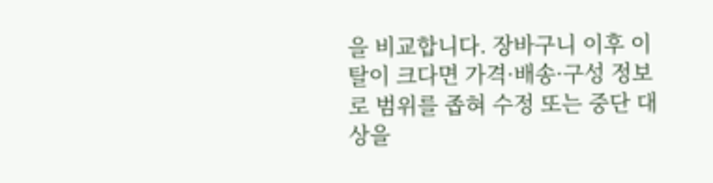을 비교합니다. 장바구니 이후 이탈이 크다면 가격·배송·구성 정보로 범위를 좁혀 수정 또는 중단 대상을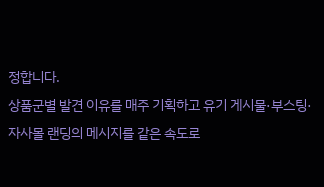정합니다.
상품군별 발견 이유를 매주 기획하고 유기 게시물·부스팅·자사몰 랜딩의 메시지를 같은 속도로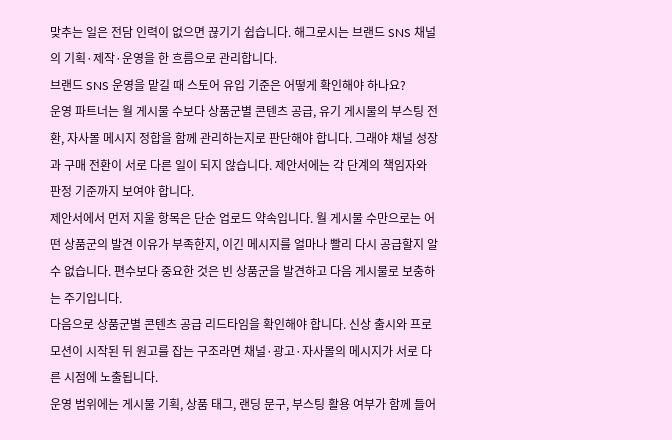맞추는 일은 전담 인력이 없으면 끊기기 쉽습니다. 해그로시는 브랜드 SNS 채널의 기획·제작·운영을 한 흐름으로 관리합니다.
브랜드 SNS 운영을 맡길 때 스토어 유입 기준은 어떻게 확인해야 하나요?
운영 파트너는 월 게시물 수보다 상품군별 콘텐츠 공급, 유기 게시물의 부스팅 전환, 자사몰 메시지 정합을 함께 관리하는지로 판단해야 합니다. 그래야 채널 성장과 구매 전환이 서로 다른 일이 되지 않습니다. 제안서에는 각 단계의 책임자와 판정 기준까지 보여야 합니다.
제안서에서 먼저 지울 항목은 단순 업로드 약속입니다. 월 게시물 수만으로는 어떤 상품군의 발견 이유가 부족한지, 이긴 메시지를 얼마나 빨리 다시 공급할지 알 수 없습니다. 편수보다 중요한 것은 빈 상품군을 발견하고 다음 게시물로 보충하는 주기입니다.
다음으로 상품군별 콘텐츠 공급 리드타임을 확인해야 합니다. 신상 출시와 프로모션이 시작된 뒤 원고를 잡는 구조라면 채널·광고·자사몰의 메시지가 서로 다른 시점에 노출됩니다.
운영 범위에는 게시물 기획, 상품 태그, 랜딩 문구, 부스팅 활용 여부가 함께 들어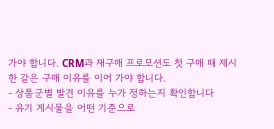가야 합니다. CRM과 재구매 프로모션도 첫 구매 때 제시한 같은 구매 이유를 이어 가야 합니다.
- 상품군별 발견 이유를 누가 정하는지 확인합니다
- 유기 게시물을 어떤 기준으로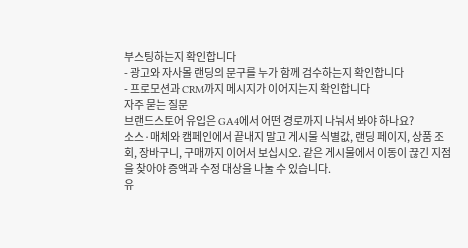부스팅하는지 확인합니다
- 광고와 자사몰 랜딩의 문구를 누가 함께 검수하는지 확인합니다
- 프로모션과 CRM까지 메시지가 이어지는지 확인합니다
자주 묻는 질문
브랜드스토어 유입은 GA4에서 어떤 경로까지 나눠서 봐야 하나요?
소스·매체와 캠페인에서 끝내지 말고 게시물 식별값, 랜딩 페이지, 상품 조회, 장바구니, 구매까지 이어서 보십시오. 같은 게시물에서 이동이 끊긴 지점을 찾아야 증액과 수정 대상을 나눌 수 있습니다.
유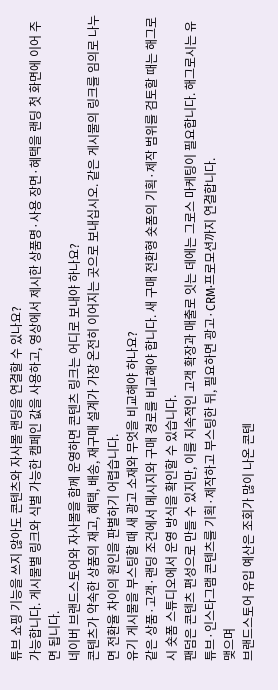튜브 쇼핑 기능을 쓰지 않아도 콘텐츠와 자사몰 랜딩을 연결할 수 있나요?
가능합니다. 게시물별 링크와 식별 가능한 캠페인 값을 사용하고, 영상에서 제시한 상품명·사용 장면·혜택을 랜딩 첫 화면에 이어 주면 됩니다.
네이버 브랜드스토어와 자사몰을 함께 운영하면 콘텐츠 링크는 어디로 보내야 하나요?
콘텐츠가 약속한 상품의 재고, 혜택, 배송, 재구매 설계가 가장 온전히 이어지는 곳으로 보내십시오. 같은 게시물의 링크를 임의로 나누면 전환율 차이의 원인을 판별하기 어렵습니다.
유기 게시물을 부스팅할 때 새 광고 소재와 무엇을 비교해야 하나요?
같은 상품·고객·랜딩 조건에서 메시지와 구매 경로를 비교해야 합니다. 새 구매 전환형 숏폼의 기획·제작 범위를 검토할 때는 해그로시 숏폼 스튜디오에서 운영 방식을 확인할 수 있습니다.
팬덤은 콘텐츠 편성으로 만들 수 있지만, 이를 지속적인 고객 확장과 매출로 잇는 데에는 그로스 마케팅이 필요합니다. 해그로시는 유튜브·인스타그램 콘텐츠를 기획·제작하고 부스팅한 뒤, 필요하면 광고·CRM·프로모션까지 연결합니다.
맺으며
브랜드스토어 유입 예산은 조회가 많이 나온 콘텐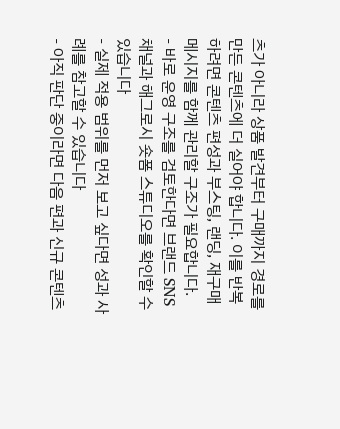츠가 아니라 상품 발견부터 구매까지 경로를 만든 콘텐츠에 더 실어야 합니다. 이를 반복하려면 콘텐츠 편성과 부스팅, 랜딩, 재구매 메시지를 함께 관리할 구조가 필요합니다.
- 바로 운영 구조를 검토한다면 브랜드 SNS 채널과 해그로시 숏폼 스튜디오를 확인할 수 있습니다
- 실제 적용 범위를 먼저 보고 싶다면 성과 사례를 참고할 수 있습니다
- 아직 판단 중이라면 다음 편과 신규 콘텐츠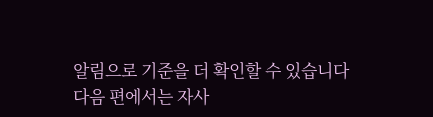알림으로 기준을 더 확인할 수 있습니다
다음 편에서는 자사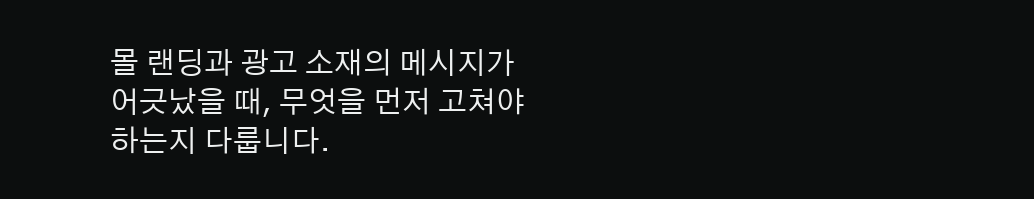몰 랜딩과 광고 소재의 메시지가 어긋났을 때, 무엇을 먼저 고쳐야 하는지 다룹니다.